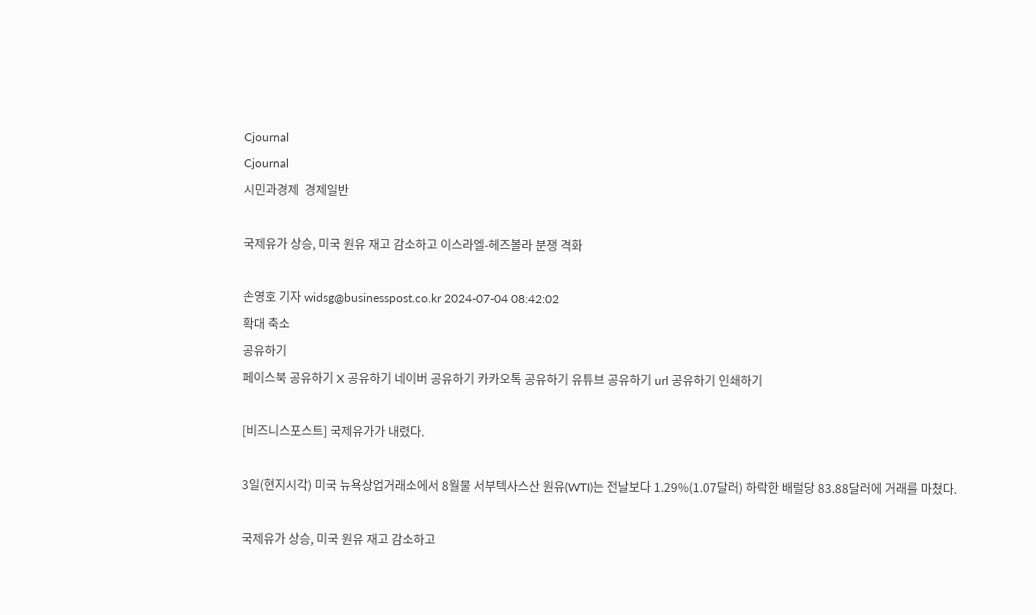Cjournal
Cjournal
시민과경제  경제일반

국제유가 상승, 미국 원유 재고 감소하고 이스라엘-헤즈볼라 분쟁 격화

손영호 기자 widsg@businesspost.co.kr 2024-07-04 08:42:02
확대 축소
공유하기
페이스북 공유하기 X 공유하기 네이버 공유하기 카카오톡 공유하기 유튜브 공유하기 url 공유하기 인쇄하기

[비즈니스포스트] 국제유가가 내렸다.

3일(현지시각) 미국 뉴욕상업거래소에서 8월물 서부텍사스산 원유(WTI)는 전날보다 1.29%(1.07달러) 하락한 배럴당 83.88달러에 거래를 마쳤다.

국제유가 상승, 미국 원유 재고 감소하고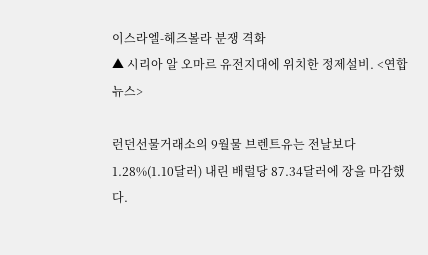이스라엘-헤즈볼라 분쟁 격화
▲ 시리아 알 오마르 유전지대에 위치한 정제설비. <연합뉴스>

런던선물거래소의 9월물 브렌트유는 전날보다 1.28%(1.10달러) 내린 배럴당 87.34달러에 장을 마감했다.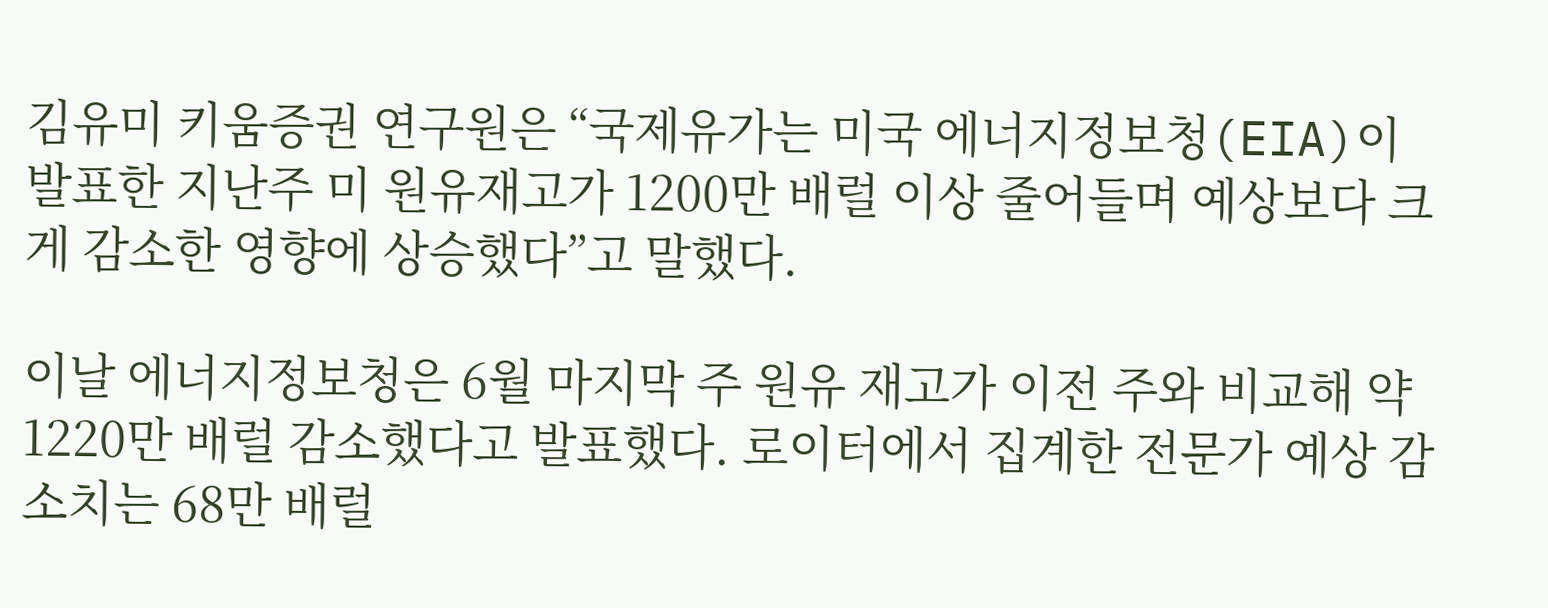김유미 키움증권 연구원은 “국제유가는 미국 에너지정보청(EIA)이 발표한 지난주 미 원유재고가 1200만 배럴 이상 줄어들며 예상보다 크게 감소한 영향에 상승했다”고 말했다.

이날 에너지정보청은 6월 마지막 주 원유 재고가 이전 주와 비교해 약 1220만 배럴 감소했다고 발표했다. 로이터에서 집계한 전문가 예상 감소치는 68만 배럴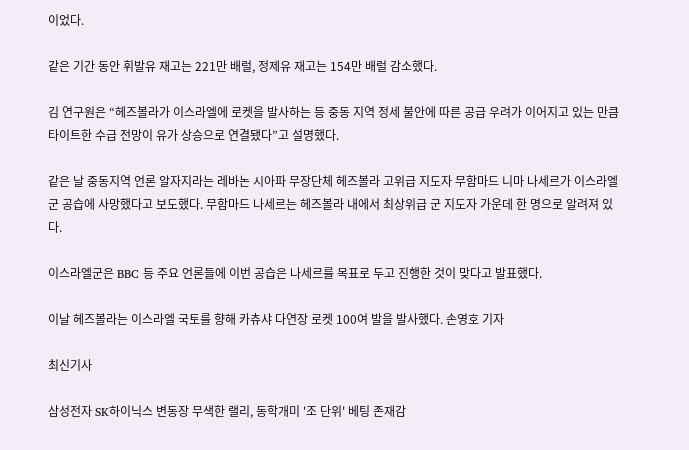이었다.

같은 기간 동안 휘발유 재고는 221만 배럴, 정제유 재고는 154만 배럴 감소했다.

김 연구원은 “헤즈볼라가 이스라엘에 로켓을 발사하는 등 중동 지역 정세 불안에 따른 공급 우려가 이어지고 있는 만큼 타이트한 수급 전망이 유가 상승으로 연결됐다”고 설명했다.

같은 날 중동지역 언론 알자지라는 레바논 시아파 무장단체 헤즈볼라 고위급 지도자 무함마드 니마 나세르가 이스라엘군 공습에 사망했다고 보도했다. 무함마드 나세르는 헤즈볼라 내에서 최상위급 군 지도자 가운데 한 명으로 알려져 있다.

이스라엘군은 BBC 등 주요 언론들에 이번 공습은 나세르를 목표로 두고 진행한 것이 맞다고 발표했다.

이날 헤즈볼라는 이스라엘 국토를 향해 카츄샤 다연장 로켓 100여 발을 발사했다. 손영호 기자

최신기사

삼성전자 SK하이닉스 변동장 무색한 랠리, 동학개미 '조 단위' 베팅 존재감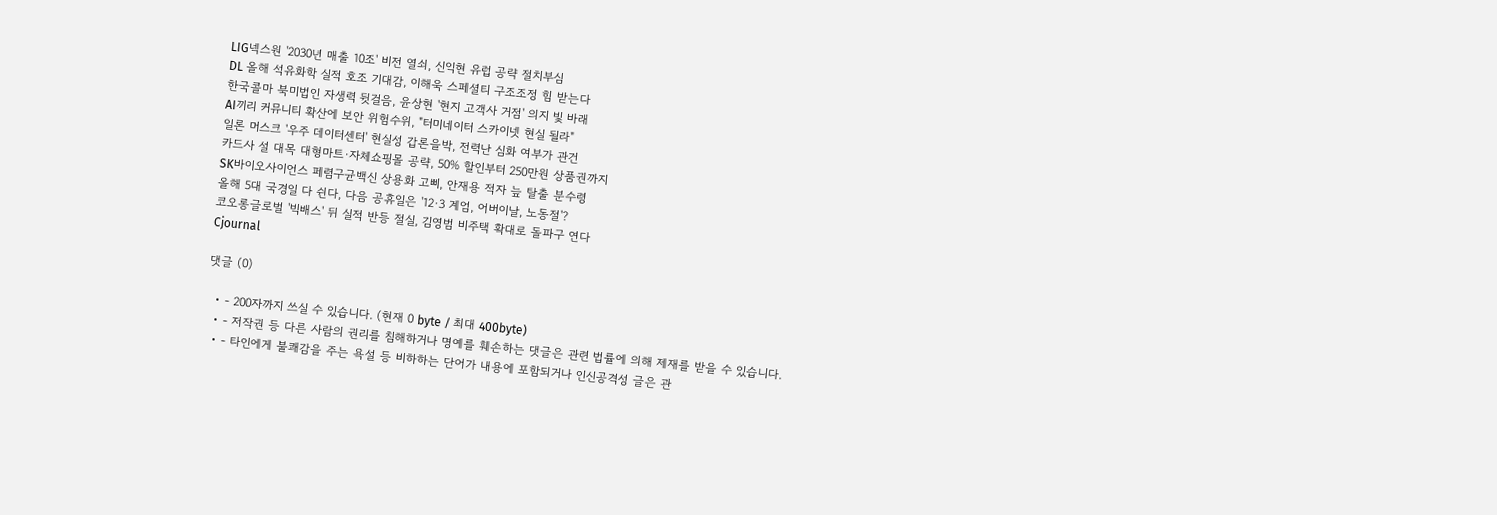LIG넥스원 '2030년 매출 10조' 비전 열쇠, 신익현 유럽 공략 절치부심
DL 올해 석유화학 실적 호조 기대감, 이해욱 스페셜티 구조조정 힘 받는다
한국콜마 북미법인 자생력 뒷걸음, 윤상현 '현지 고객사 거점' 의지 빛 바래
AI끼리 커뮤니티 확산에 보안 위험수위, "터미네이터 스카이넷 현실 될라"
일론 머스크 '우주 데이터센터' 현실성 갑론을박, 전력난 심화 여부가 관건
카드사 설 대목 대형마트·자체쇼핑몰 공략, 50% 할인부터 250만원 상품권까지
SK바이오사이언스 페렴구균백신 상용화 고삐, 안재용 적자 늪 탈출 분수령
올해 5대 국경일 다 쉰다, 다음 공휴일은 '12·3 계엄, 어버이날, 노동절'?
코오롱글로벌 '빅배스' 뒤 실적 반등 절실, 김영범 비주택 확대로 돌파구 연다
Cjournal

댓글 (0)

  • - 200자까지 쓰실 수 있습니다. (현재 0 byte / 최대 400byte)
  • - 저작권 등 다른 사람의 권리를 침해하거나 명예를 훼손하는 댓글은 관련 법률에 의해 제재를 받을 수 있습니다.
  • - 타인에게 불쾌감을 주는 욕설 등 비하하는 단어가 내용에 포함되거나 인신공격성 글은 관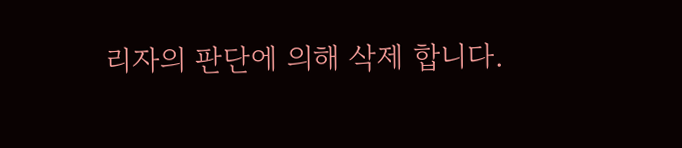리자의 판단에 의해 삭제 합니다.